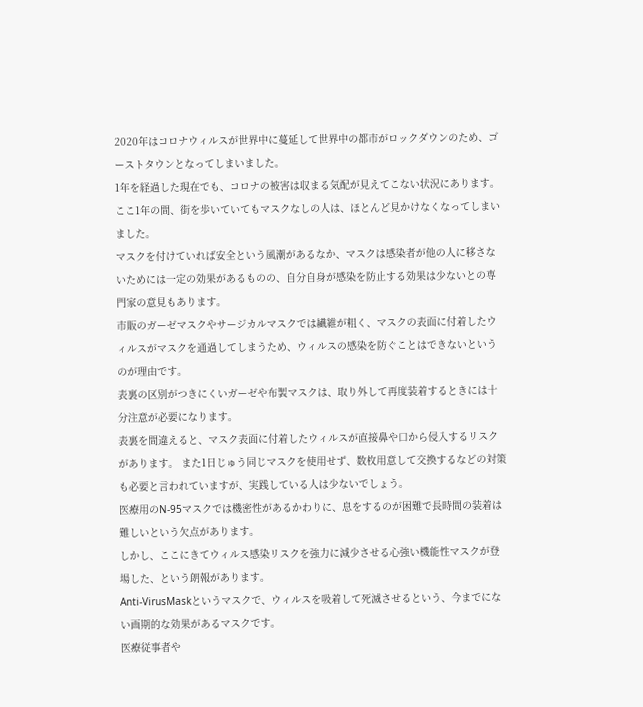2020年はコロナウィルスが世界中に蔓延して世界中の都市がロックダウンのため、ゴーストタウンとなってしまいました。
1年を経過した現在でも、コロナの被害は収まる気配が見えてこない状況にあります。
ここ1年の間、街を歩いていてもマスクなしの人は、ほとんど見かけなくなってしまいました。
マスクを付けていれば安全という風潮があるなか、マスクは感染者が他の人に移さないためには一定の効果があるものの、自分自身が感染を防止する効果は少ないとの専門家の意見もあります。
市販のガーゼマスクやサージカルマスクでは繊維が粗く、マスクの表面に付着したウィルスがマスクを通過してしまうため、ウィルスの感染を防ぐことはできないというのが理由です。
表裏の区別がつきにくいガーゼや布製マスクは、取り外して再度装着するときには十分注意が必要になります。
表裏を間違えると、マスク表面に付着したウィルスが直接鼻や口から侵入するリスクがあります。 また1日じゅう同じマスクを使用せず、数枚用意して交換するなどの対策も必要と言われていますが、実践している人は少ないでしょう。
医療用のN-95マスクでは機密性があるかわりに、息をするのが困難で長時間の装着は難しいという欠点があります。
しかし、ここにきてウィルス感染リスクを強力に減少させる心強い機能性マスクが登場した、という朗報があります。
Anti-VirusMaskというマスクで、ウィルスを吸着して死滅させるという、今までにない画期的な効果があるマスクです。
医療従事者や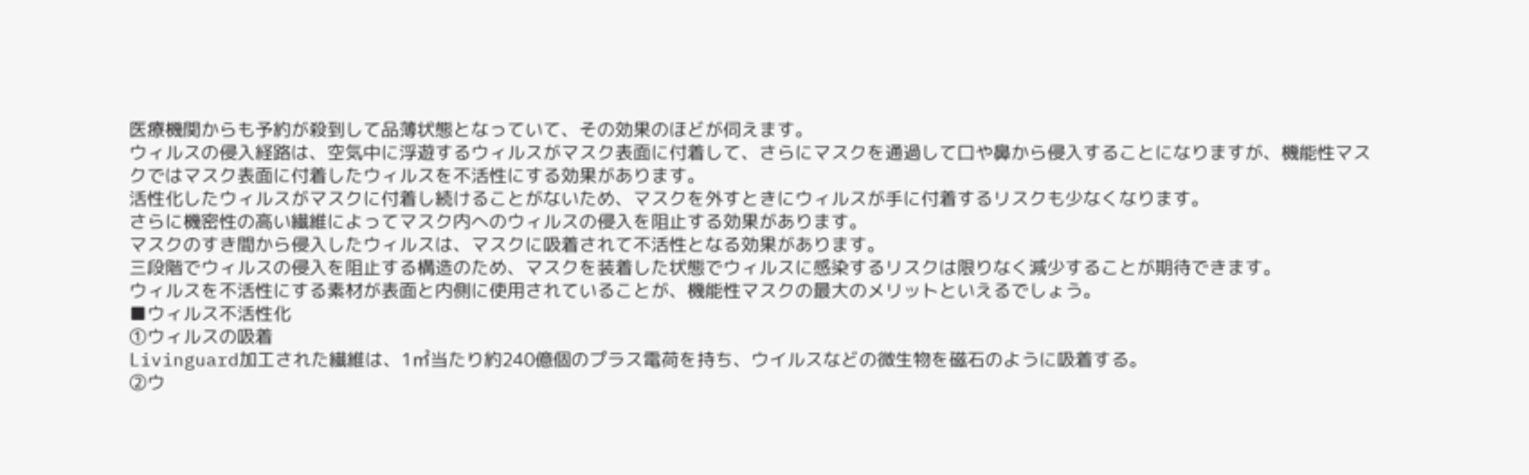医療機関からも予約が殺到して品薄状態となっていて、その効果のほどが伺えます。
ウィルスの侵入経路は、空気中に浮遊するウィルスがマスク表面に付着して、さらにマスクを通過して口や鼻から侵入することになりますが、機能性マスクではマスク表面に付着したウィルスを不活性にする効果があります。
活性化したウィルスがマスクに付着し続けることがないため、マスクを外すときにウィルスが手に付着するリスクも少なくなります。
さらに機密性の高い繊維によってマスク内へのウィルスの侵入を阻止する効果があります。
マスクのすき間から侵入したウィルスは、マスクに吸着されて不活性となる効果があります。
三段階でウィルスの侵入を阻止する構造のため、マスクを装着した状態でウィルスに感染するリスクは限りなく減少することが期待できます。
ウィルスを不活性にする素材が表面と内側に使用されていることが、機能性マスクの最大のメリットといえるでしょう。
■ウィルス不活性化
①ウィルスの吸着
Livinguard加工された繊維は、1㎡当たり約240億個のプラス電荷を持ち、ウイルスなどの微生物を磁石のように吸着する。
②ウ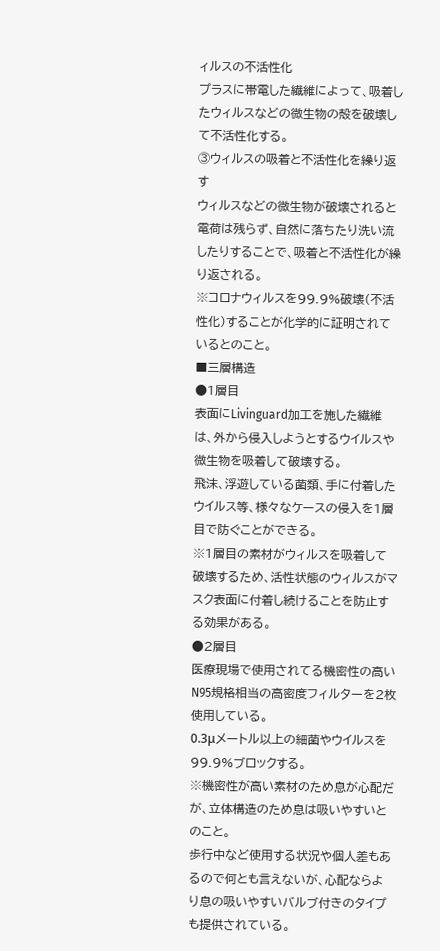ィルスの不活性化
プラスに帯電した繊維によって、吸着したウィルスなどの微生物の殻を破壊して不活性化する。
③ウィルスの吸着と不活性化を繰り返す
ウィルスなどの微生物が破壊されると電荷は残らず、自然に落ちたり洗い流したりすることで、吸着と不活性化が繰り返される。
※コロナウィルスを99.9%破壊(不活性化)することが化学的に証明されているとのこと。
■三層構造
●1層目
表面にLivinguard加工を施した繊維は、外から侵入しようとするウイルスや微生物を吸着して破壊する。
飛沫、浮遊している菌類、手に付着したウイルス等、様々なケースの侵入を1層目で防ぐことができる。
※1層目の素材がウィルスを吸着して破壊するため、活性状態のウィルスがマスク表面に付着し続けることを防止する効果がある。
●2層目
医療現場で使用されてる機密性の高いN95規格相当の高密度フィルターを2枚使用している。
0.3μメートル以上の細菌やウイルスを99.9%ブロックする。
※機密性が高い素材のため息が心配だが、立体構造のため息は吸いやすいとのこと。
歩行中など使用する状況や個人差もあるので何とも言えないが、心配ならより息の吸いやすいバルブ付きのタイプも提供されている。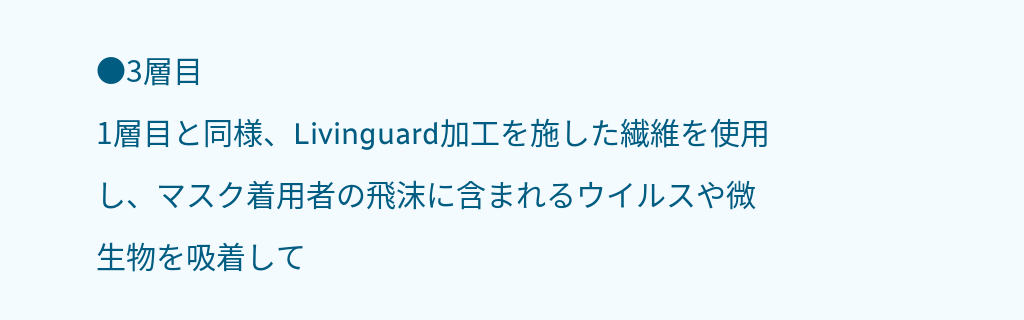●3層目
1層目と同様、Livinguard加工を施した繊維を使用し、マスク着用者の飛沫に含まれるウイルスや微生物を吸着して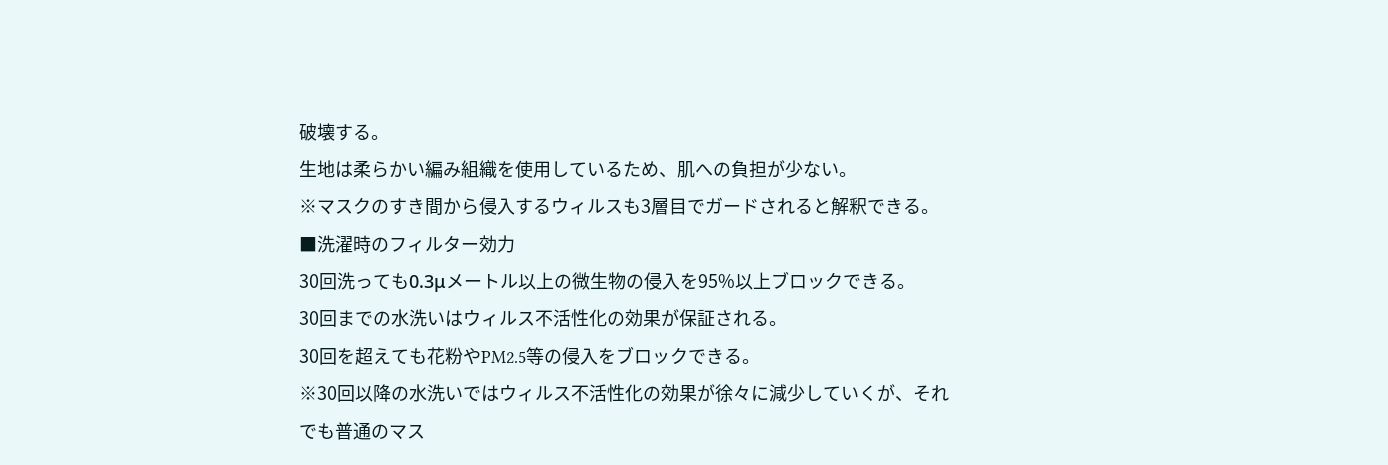破壊する。
生地は柔らかい編み組織を使用しているため、肌への負担が少ない。
※マスクのすき間から侵入するウィルスも3層目でガードされると解釈できる。
■洗濯時のフィルター効力
30回洗っても0.3μメートル以上の微生物の侵入を95%以上ブロックできる。
30回までの水洗いはウィルス不活性化の効果が保証される。
30回を超えても花粉やPM2.5等の侵入をブロックできる。
※30回以降の水洗いではウィルス不活性化の効果が徐々に減少していくが、それでも普通のマス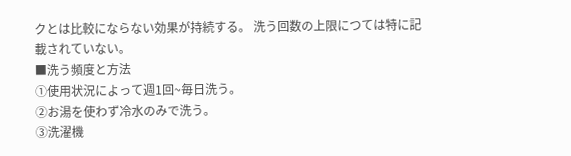クとは比較にならない効果が持続する。 洗う回数の上限につては特に記載されていない。
■洗う頻度と方法
①使用状況によって週1回~毎日洗う。
②お湯を使わず冷水のみで洗う。
③洗濯機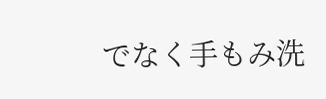でなく手もみ洗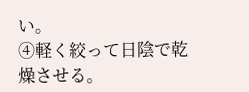い。
④軽く絞って日陰で乾燥させる。